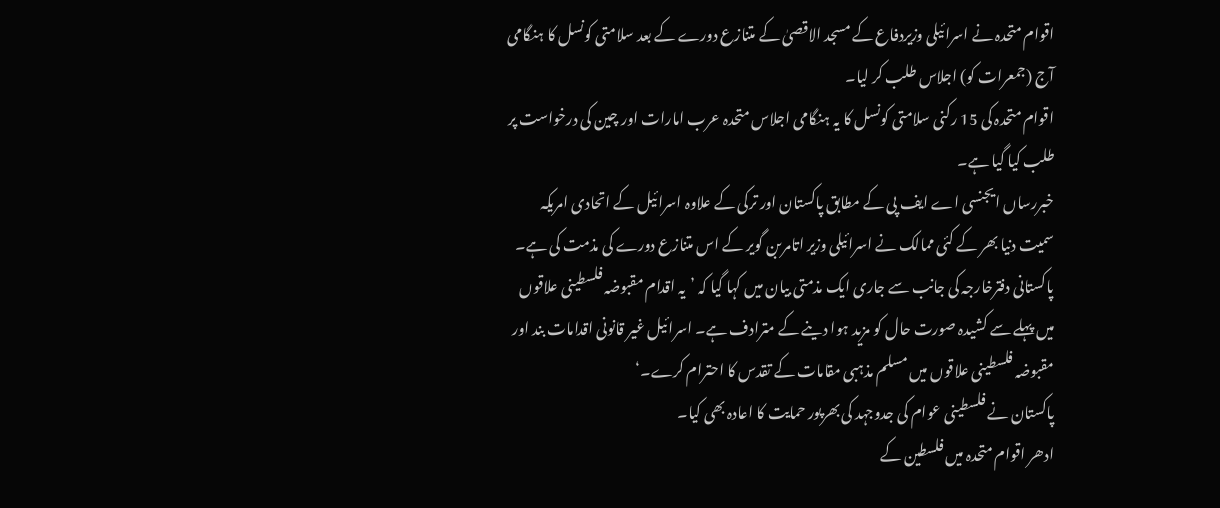اقوام متحدہ نے اسرائیلی وزیردفاع کے مسجد الاقصیٰ کے متنازع دورے کے بعد سلامتی کونسل کا ہنگامی آج (جمعرات کو) اجلاس طلب کر لیا۔
اقوام متحدہ کی 15 رکنی سلامتی کونسل کا یہ ہنگامی اجلاس متحدہ عرب امارات اور چین کی درخواست پر طلب کیا گیا ہے۔
خبررساں ایجنسی اے ایف پی کے مطابق پاکستان اور ترکی کے علاوہ اسرائیل کے اتحادی امریکہ سمیت دنیا بھر کے کئی ممالک نے اسرائیلی وزیر اتامربن گویر کے اس متنازع دورے کی مذمت کی ہے۔
پاکستانی دفترخارجہ کی جانب سے جاری ایک مذمتی بیان میں کہا گیا کہ ’یہ اقدام مقبوضہ فلسطینی علاقوں میں پہلے سے کشیدہ صورت حال کو مزید ہوا دینے کے مترادف ہے۔ اسرائیل غیر قانونی اقدامات بند اور مقبوضہ فلسطینی علاقوں میں مسلم مذہبی مقامات کے تقدس کا احترام کرے۔‘
پاکستان نے فلسطینی عوام کی جدوجہد کی بھرپور حمایت کا اعادہ بھی کیا۔
ادھر اقوام متحدہ میں فلسطین کے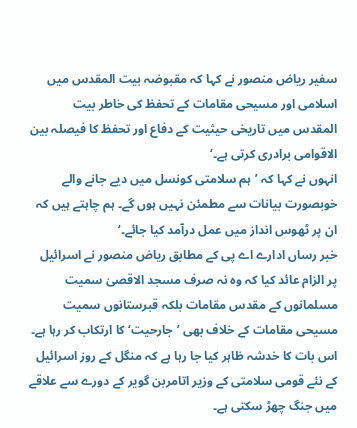سفیر ریاض منصور نے کہا کہ مقبوضہ بیت المقدس میں اسلامی اور مسیحی مقامات کے تحفظ کی خاطر بیت المقدس میں تاریخی حیثیت کے دفاع اور تحفظ کا فیصلہ بین الاقوامی برادری کرتی ہے۔‘
انہوں نے کہا کہ ’ہم سلامتی کونسل میں دیے جانے والے خوبصورت بیانات سے مطمئن نہیں ہوں گے۔ ہم چاہتے ہیں کہ ان پر ٹھوس انداز میں عمل درآمد کیا جائے۔‘
خبر رساں ادارے اے پی کے مطابق ریاض منصور نے اسرائیل پر الزام عائد کیا کہ وہ نہ صرف مسجد الاقصیٰ سمیت مسلمانوں کے مقدس مقامات بلکہ قبرستانوں سمیت مسیحی مقامات کے خلاف بھی ’جارحیت‘ کا ارتکاب کر رہا ہے۔
اس بات کا خدشہ ظاہر کیا جا رہا ہے کہ منگل کے روز اسرائیل کے نئے قومی سلامتی کے وزیر اتامربن گویر کے دورے سے علاقے میں جنگ چھڑ سکتی ہے۔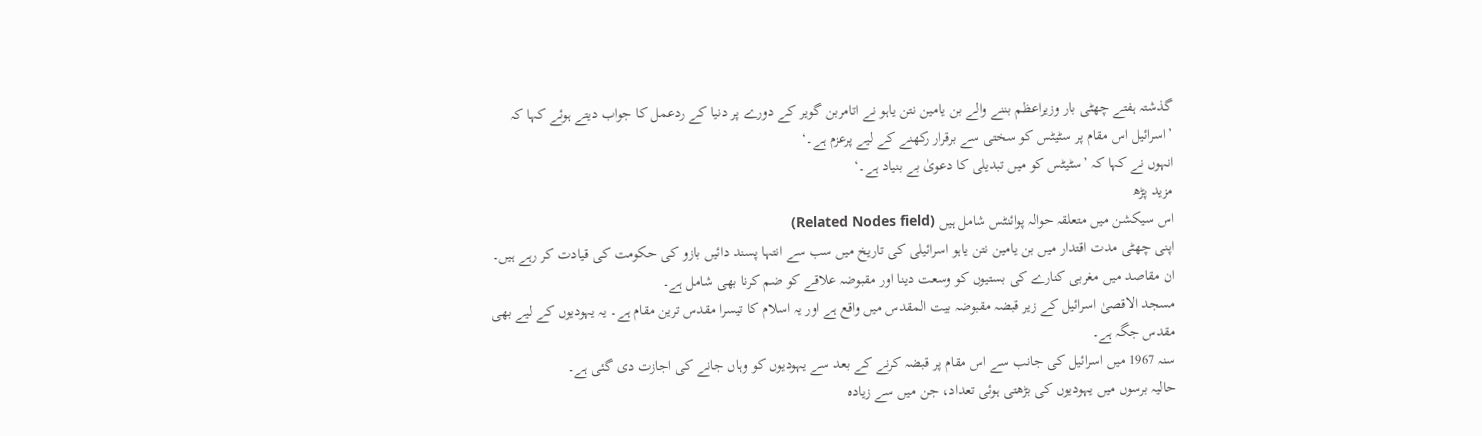گذشتہ ہفتے چھٹی بار وزیراعظم بننے والے بن یامین نتن یاہو نے اتامربن گویر کے دورے پر دنیا کے ردعمل کا جواب دیتے ہوئے کہا کہ ’اسرائیل اس مقام پر سٹیٹس کو سختی سے برقرار رکھنے کے لیے پرعزم ہے۔‘
انہوں نے کہا کہ ’سٹیٹس کو میں تبدیلی کا دعویٰ بے بنیاد ہے۔‘
مزید پڑھ
اس سیکشن میں متعلقہ حوالہ پوائنٹس شامل ہیں (Related Nodes field)
اپنی چھٹی مدت اقتدار میں بن یامین نتن یاہو اسرائیلی کی تاریخ میں سب سے انتہا پسند دائیں بازو کی حکومت کی قیادت کر رہے ہیں۔ ان مقاصد میں مغربی کنارے کی بستیوں کو وسعت دینا اور مقبوضہ علاقے کو ضم کرنا بھی شامل ہے۔
مسجد الاقصیٰ اسرائیل کے زیر قبضہ مقبوضہ بیت المقدس میں واقع ہے اور یہ اسلام کا تیسرا مقدس ترین مقام ہے۔ یہ یہودیوں کے لیے بھی مقدس جگہ ہے۔
سنہ 1967 میں اسرائیل کی جانب سے اس مقام پر قبضہ کرنے کے بعد سے یہودیوں کو وہاں جانے کی اجازت دی گئی ہے۔
حالیہ برسوں میں یہودیوں کی بڑھتی ہوئی تعداد، جن میں سے زیادہ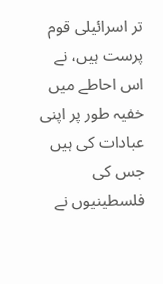تر اسرائیلی قوم پرست ہیں، نے اس احاطے میں خفیہ طور پر اپنی عبادات کی ہیں جس کی فلسطینیوں نے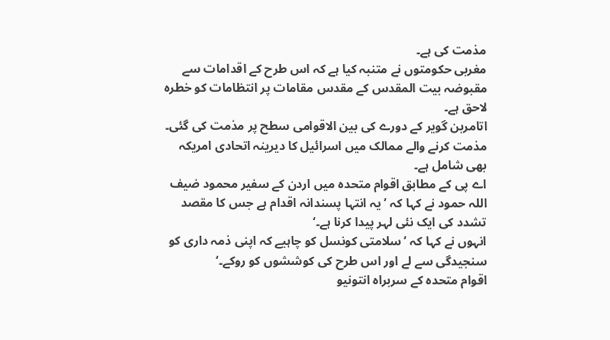مذمت کی ہے۔
مغربی حکومتوں نے متنبہ کیا ہے کہ اس طرح کے اقدامات سے مقبوضہ بیت المقدس کے مقدس مقامات پر انتظامات کو خطرہ لاحق ہے۔
اتامربن گویر کے دورے کی بین الاقوامی سطح پر مذمت کی گئی۔ مذمت کرنے والے ممالک میں اسرائیل کا دیرینہ اتحادی امریکہ بھی شامل ہے۔
اے پی کے مطابق اقوام متحدہ میں اردن کے سفیر محمود ضیف اللہ حمود نے کہا کہ ’یہ انتہا پسندانہ اقدام ہے جس کا مقصد تشدد کی ایک نئی لہر پیدا کرنا ہے۔‘
انہوں نے کہا کہ ’سلامتی کونسل کو چاہیے کہ اپنی ذمہ داری کو سنجیدگی سے لے اور اس طرح کی کوششوں کو روکے۔‘
اقوام متحدہ کے سربراہ انتونیو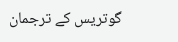گوتریس کے ترجمان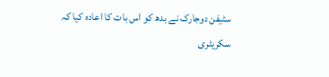سٹیفن دوجارک نے بدھ کو اس بات کا اعادہ کیا کہ سکریٹری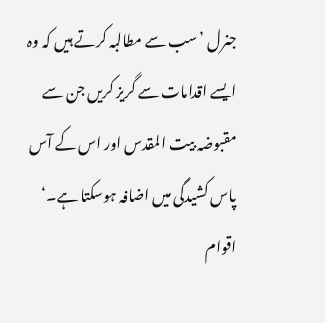جنرل ’سب سے مطالبہ کرتے ہیں کہ وہ ایسے اقدامات سے گریز کریں جن سے مقبوضہ بیت المقدس اور اس کے آس پاس کشیدگی میں اضافہ ہوسکتا ہے۔‘
اقوام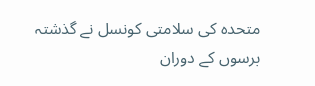متحدہ کی سلامتی کونسل نے گذشتہ برسوں کے دوران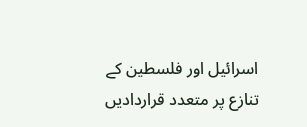اسرائیل اور فلسطین کے تنازع پر متعدد قراردادیں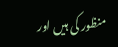منظور کی ہیں اور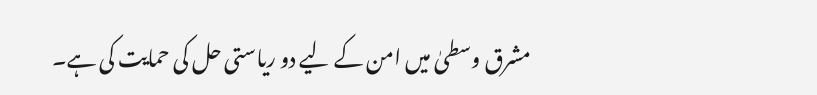مشرق وسطیٰ میں امن کے لیے دو ریاستی حل کی حمایت کی ہے۔